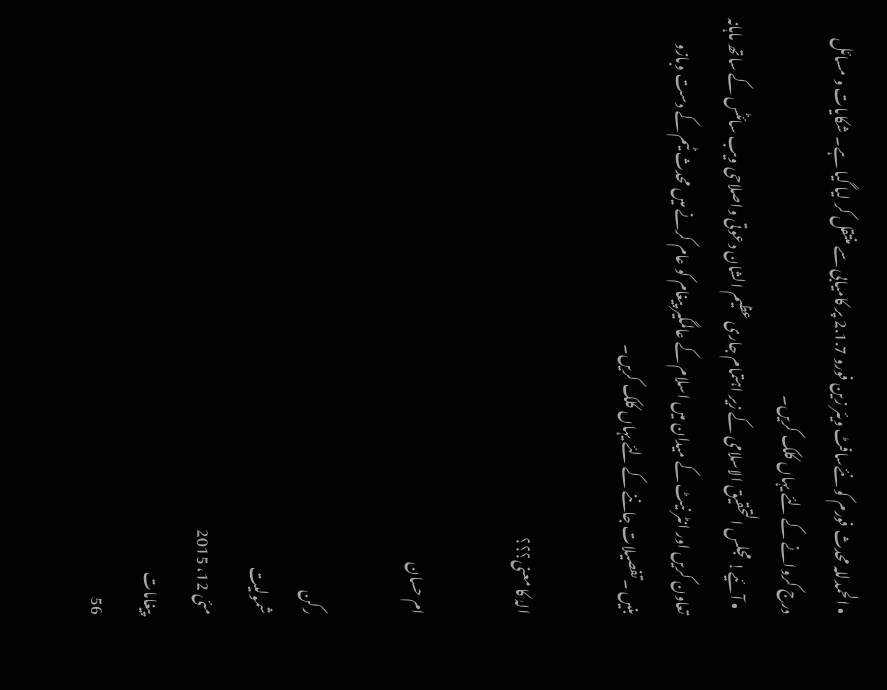• الحمدللہ محدث فورم کو نئےسافٹ ویئر زین فورو 2.1.7 پر کامیابی سے منتقل کر لیا گیا ہے۔ شکایات و مسائل درج کروانے کے لئے یہاں کلک کریں۔
  • آئیے! مجلس التحقیق الاسلامی کے زیر اہتمام جاری عظیم الشان دعوتی واصلاحی ویب سائٹس کے ساتھ ماہانہ تعاون کریں اور انٹر نیٹ کے میدان میں اسلام کے عالمگیر پیغام کو عام کرنے میں محدث ٹیم کے دست وبازو بنیں ۔تفصیلات جاننے کے لئے یہاں کلک کریں۔

الہٰ کا معنی؟؟؟

ام حسان

رکن
شمولیت
مئی 12، 2015
پیغامات
56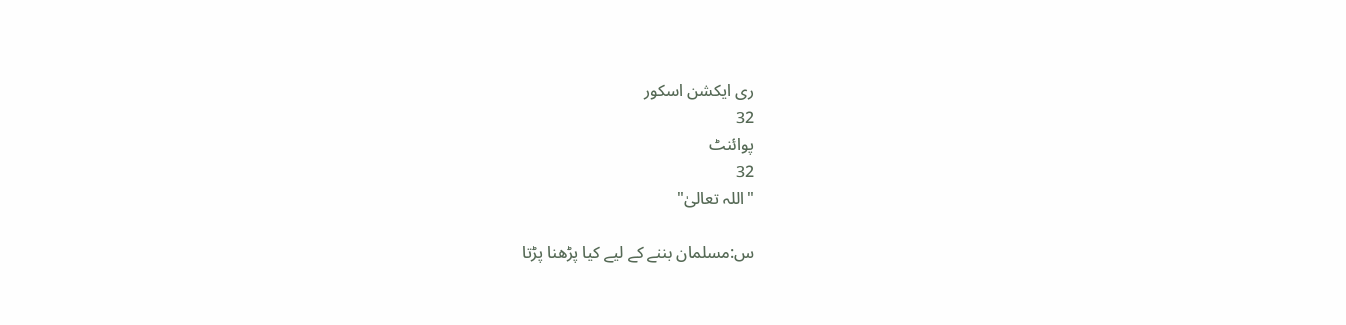ری ایکشن اسکور
32
پوائنٹ
32
"اللہ تعالیٰ"

س:مسلمان بننے کے لیے کیا پڑھنا پڑتا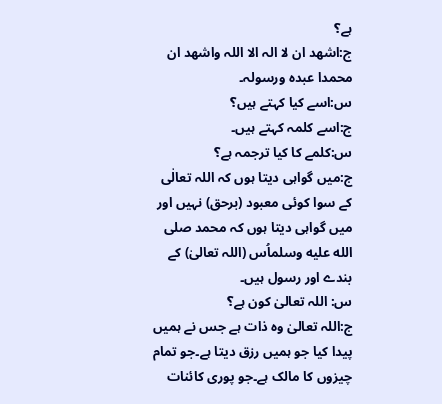ہے؟
ج:اشھد ان لا الہ الا اللہ واشھد ان محمدا عبدہ ورسولہ۔
س:اسے کیا کہتے ہیں؟
ج:اسے کلمہ کہتے ہیں۔
س:کلمے کا کیا ترجمہ ہے؟
ج:میں گواہی دیتا ہوں کہ اللہ تعالٰی کے سوا کوئی معبود (برحق) نہیں اور میں گواہی دیتا ہوں کہ محمد صلى الله عليه وسلماُس (اللہ تعالیٰ) کے بندے اور رسول ہیں۔
س: اللہ تعالیٰ کون ہے؟
ج:اللہ تعالیٰ وہ ذات ہے جس نے ہمیں پیدا کیا جو ہمیں رزق دیتا ہے۔جو تمام چیزوں کا مالک ہے۔جو پوری کائنات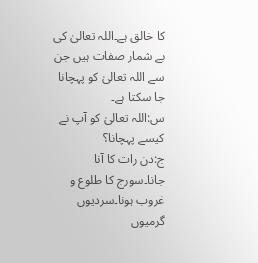کا خالق ہے۔اللہ تعالیٰ کی بے شمار صفات ہیں جن سے اللہ تعالیٰ کو پہچانا جا سکتا ہے۔
س:اللہ تعالیٰ کو آپ نے کیسے پہچانا؟
ج:دن رات کا آنا جانا۔سورج کا طلوع و غروب ہونا۔سردیوں گرمیوں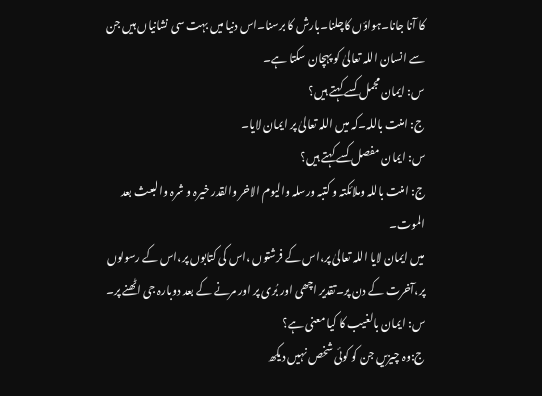کا آنا جانا۔ہواؤں کاچلنا۔بارش کا برسنا۔اس دنیا میں بہت سی نشانیاں ہیں جن سے انسان اللہ تعالیٰ کو پہچان سکتا ہے۔
س: ایمان مجمل کسے کہتے ہیں؟
ج: امنت باللہ۔کہ میں اللہ تعالیٰ پر ایمان لایا۔
س: ایمان مفصل کسے کہتے ہیں؟
ج: امنت باللہ وملائکتہ و کتبہ ورسلہ والیوم الاخر والقدر خیرہ و شرہ والبعث بعد الموت۔
میں ایمان لایا اللہ تعالیٰ پر،اس کے فرشتوں ،اس کی کتابوں پر،اس کے رسولوں پر،آخرت کے دن پر۔تقدیر اچھی اور بُری پر اور مرنے کے بعد دوبارہ جی اٹھنے پر۔
س: ایمان بالغیب کا کیا معنی ہے؟
ج:وہ چیزیں جن کو کوئی شخص نہیں دیکھ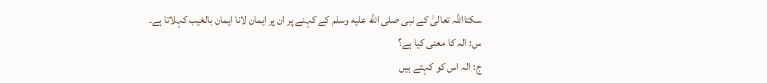سکتااللہ تعالیٰ کے نبی صلى الله عليه وسلم کے کہنے پر ان پر ایمان لانا ایمان بالغیب کہلاتا ہے۔
س: الہ کا معنی کیا ہے؟
ج: الہ اس کو کہتے ہیں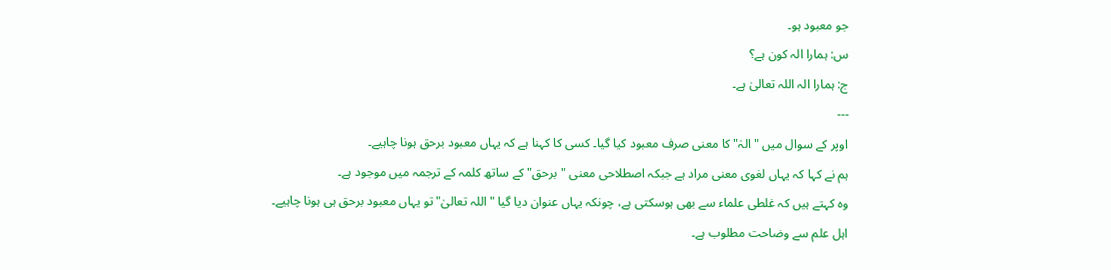جو معبود ہو۔
س: ہمارا الہ کون ہے؟
ج: ہمارا الہ اللہ تعالیٰ ہے۔
---
اوپر کے سوال میں "الہٰ" کا معنی صرف معبود کیا گیا۔ کسی کا کہنا ہے کہ یہاں معبود برحق ہونا چاہیے۔
ہم نے کہا کہ یہاں لغوی معنی مراد ہے جبکہ اصطلاحی معنی "برحق" کے ساتھ کلمہ کے ترجمہ میں موجود ہے۔
وہ کہتے ہیں کہ غلطی علماء سے بھی ہوسکتی ہے، چونکہ یہاں عنوان دیا گیا "اللہ تعالیٰ" تو یہاں معبود برحق ہی ہونا چاہیے۔
اہل علم سے وضاحت مطلوب ہے۔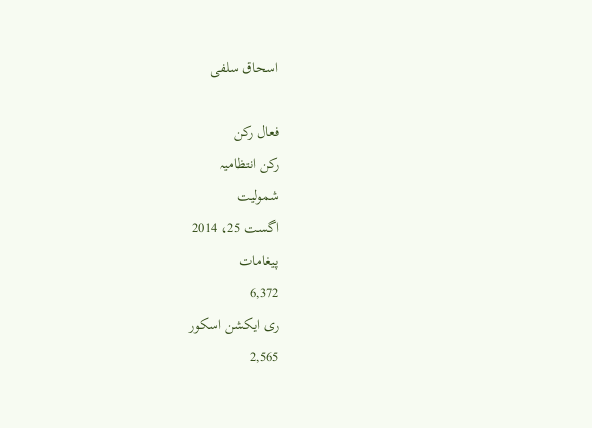اسحاق سلفی

فعال رکن
رکن انتظامیہ
شمولیت
اگست 25، 2014
پیغامات
6,372
ری ایکشن اسکور
2,565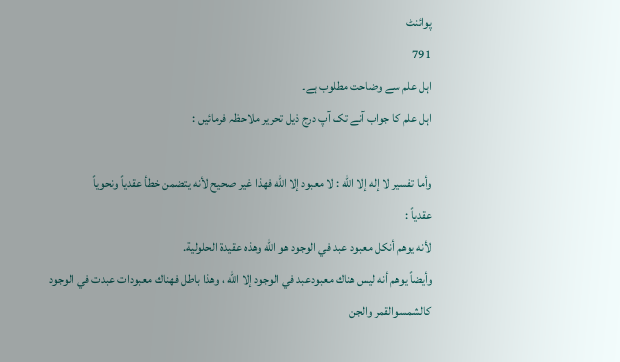پوائنٹ
791
اہل علم سے وضاحت مطلوب ہے۔
اہل علم کا جواب آنے تک آپ درج ذیل تحریر ملاحظہ فرمائیں :

وأما تفسير لا إله إلا الله : لا معبود إلا الله فهذا غير صحيح لأنه يتضمن خطأ عقدياً ونحوياً
عقدياً :
لأنه يوهم أنكل معبود عبد في الوجود هو الله وهذه عقيدة الحلولية.
وأيضاً يوهم أنه ليس هناك معبودعبد في الوجود إلا الله ، وهذا باطل فهناك معبودات عبدت في الوجود كالشمسوالقمر والجن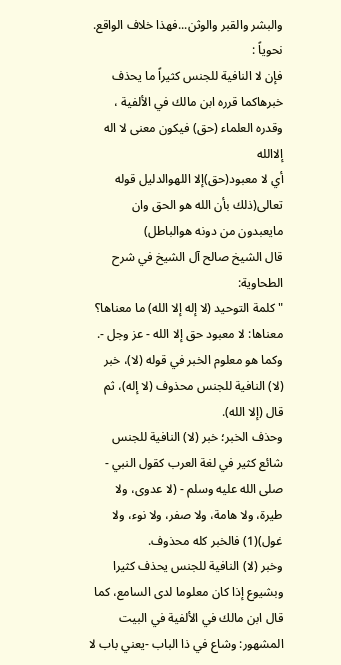والبشر والقبر والوثن...فهذا خلاف الواقع.
نحوياً :
فإن لا النافية للجنس كثيراً ما يحذف خبرهاكما قرره ابن مالك في الألفية ، وقدره العلماء (حق) فيكون معنى لا اله إلاالله
أي لا معبود(حق)إلا اللهوالدليل قوله تعالى(ذلك بأن الله هو الحق وان مايعبدون من دونه هوالباطل)
قال الشيخ صالح آل الشيخ في شرح الطحاوية:
"كلمة التوحيد (لا إله إلا الله) ما معناها؟
معناها: لا معبود حق إلا الله - عز وجل -.
وكما هو معلوم الخبر في قوله (لا)، خبر (لا) النافية للجنس محذوف (لا إله)، ثم قال (إلا الله).
وحذف الخبر؛ خبر (لا) النافية للجنس شائع كثير في لغة العرب كقول النبي - صلى الله عليه وسلم - (لا عدوى، ولا طيرة، ولا هامة، ولا صفر، ولا نوء، ولا غول)(1) فالخبر كله محذوف.
وخبر (لا) النافية للجنس يحذف كثيرا وبشيوع إذا كان معلوما لدى السامع، كما قال ابن مالك في الألفية في البيت المشهور: وشاع في ذا الباب -يعني باب لا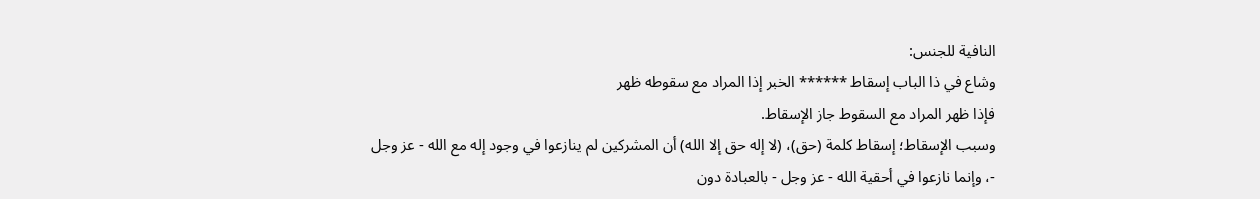النافية للجنس:
وشاع في ذا الباب إسقاط ****** الخبر إذا المراد مع سقوطه ظهر
فإذا ظهر المراد مع السقوط جاز الإسقاط.
وسبب الإسقاط؛ إسقاط كلمة (حق)، (لا إله حق إلا الله) أن المشركين لم ينازعوا في وجود إله مع الله - عز وجل -، وإنما نازعوا في أحقية الله - عز وجل - بالعبادة دون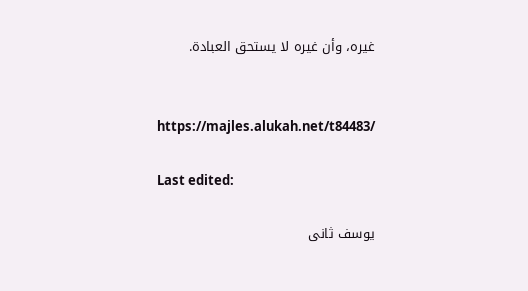غيره، وأن غيره لا يستحق العبادة.


https://majles.alukah.net/t84483/

Last edited:

یوسف ثانی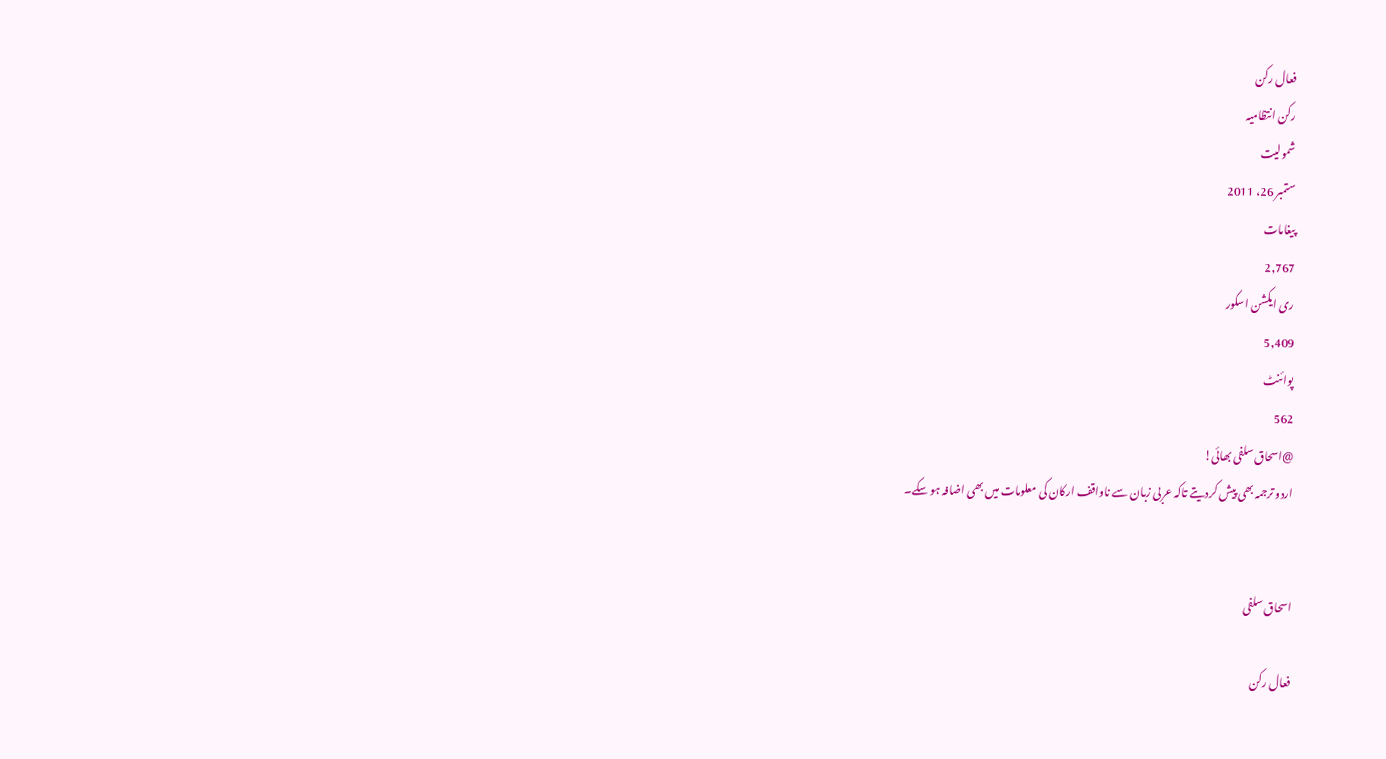فعال رکن
رکن انتظامیہ
شمولیت
ستمبر 26، 2011
پیغامات
2,767
ری ایکشن اسکور
5,409
پوائنٹ
562
@اسحاق سلفی بھائی!
اردو ترجمہ بھی پیش کردیتے تاکہ عربی زبان سے ناواقف ارکان کی معلومات میں بھی اضافہ ہو سکے۔


اسحاق سلفی

فعال رکن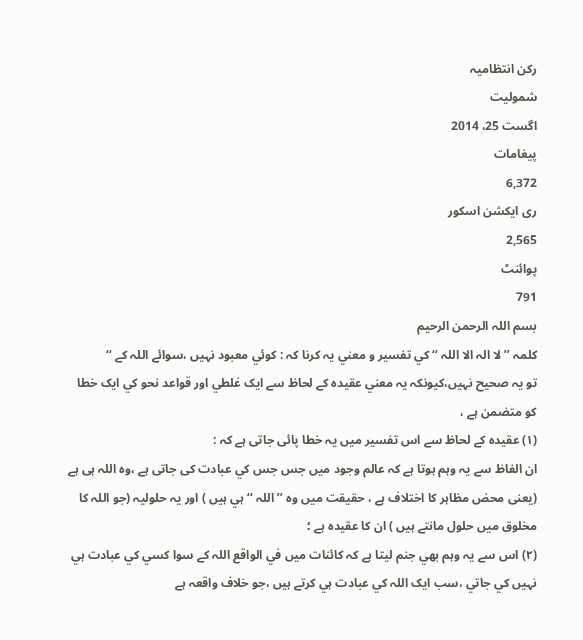رکن انتظامیہ
شمولیت
اگست 25، 2014
پیغامات
6,372
ری ایکشن اسکور
2,565
پوائنٹ
791
بسم اللہ الرحمن الرحيم
کلمہ ’’ لا الہ الا اللہ ‘‘ کي تفسير و معني يہ کرنا کہ : کوئي معبود نہيں ،سوائے اللہ کے ‘‘
تو يہ صحيح نہيں،کيونکہ يہ معني عقيدہ کے لحاظ سے ايک غلطي اور قواعد نحو کي ايک خطا کو متضمن ہے ،
(۱) عقيدہ کے لحاظ سے اس تفسير ميں يہ خطا پائی جاتی ہے کہ :
ان الفاظ سے يہ وہم ہوتا ہے کہ عالم وجود ميں جس جس کي عبادت کی جاتی ہے ،وہ اللہ ہی ہے
(يعنی محض مظاہر کا اختلاف ہے ، حقيقت ميں وہ ’’ اللہ ‘‘ ہي ہيں ) اور يہ حلوليہ (جو اللہ کا مخلوق ميں حلول مانتے ہيں ) ان کا عقيدہ ہے ؛
(۲) اس سے يہ وہم بھي جنم ليتا ہے کہ کائنات ميں في الواقع اللہ کے سوا کسي کي عبادت ہي نہيں کي جاتي ،سب ايک اللہ کي عبادت ہي کرتے ہيں ،جو خلاف واقعہ ہے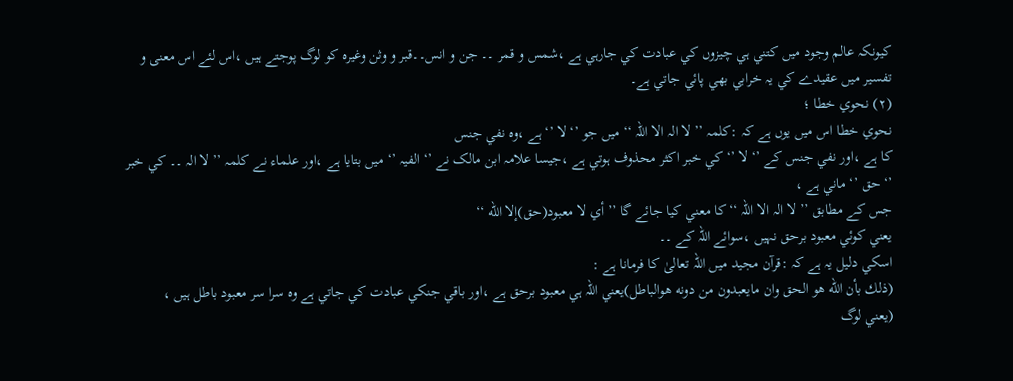کيونکہ عالم وجود ميں کتني ہي چيزوں کي عبادت کي جارہي ہے ،شمس و قمر ۔۔ جن و انس۔۔قبر و وثن وغيرہ کو لوگ پوجتے ہيں ،اس لئے اس معنی و تفسير ميں عقيدے کي يہ خرابي بھي پائي جاتي ہے۔
(۲) نحوي خطا ؛
نحوي خطا اس ميں يوں ہے کہ :کلمہ ’’ لا الہ الا اللہ ‘‘ ميں جو ’‘ لا ’‘ ہے ،وہ نفي جنس
کا ہے ،اور نفي جنس کے ’‘ لا ’‘ کي خبر اکثر محذوف ہوتي ہے ،جيسا علامہ ابن مالک نے ’‘ الفيہ ’‘ ميں بتايا ہے ،اور علماء نے کلمہ ’’ لا الہ ۔۔ کي خبر ’‘ حق ’‘ ماني ہے ،
جس کے مطابق ’’ لا الہ الا اللہ ‘‘کا معني کيا جائے گا ’’ أي لا معبود(حق)إلا الله ‘‘
يعني کوئي معبود برحق نہيں ،سوائے اللہ کے ۔۔
اسکي دليل يہ ہے کہ :قرآن مجيد ميں اللہ تعالیٰ کا فرمانا ہے :
(ذلك بأن الله هو الحق وان مايعبدون من دونه هوالباطل)يعني اللہ ہي معبود برحق ہے ،اور باقي جنکي عبادت کي جاتي ہے وہ سرا سر معبود باطل ہيں ،
(يعني لوگ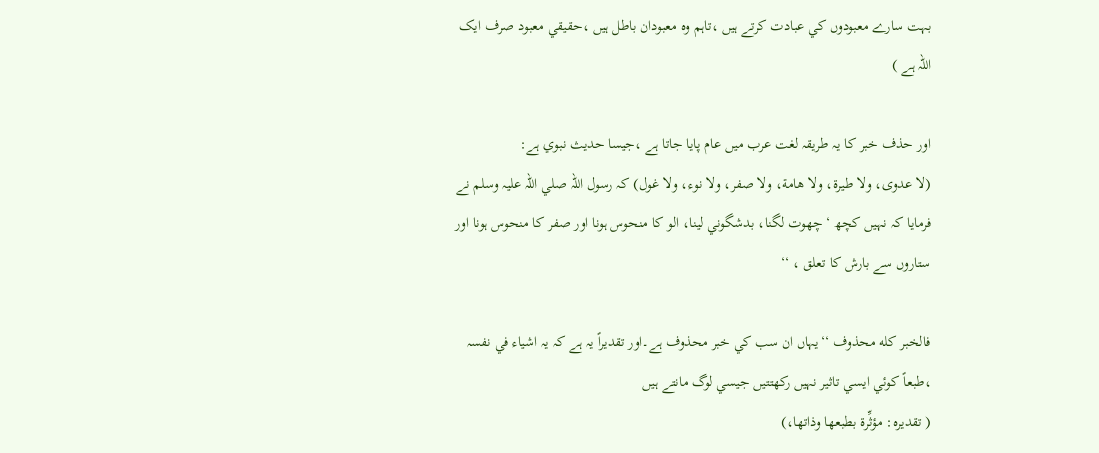بہت سارے معبودوں کي عبادت کرتے ہيں ،تاہم وہ معبودان باطل ہيں ،حقيقي معبود صرف ايک اللہ ہے )

اور حذف خبر کا يہ طريقہ لغت عرب ميں عام پايا جاتا ہے ،جيسا حديث نبوي ہے:
(لا عدوى، ولا طيرة، ولا هامة، ولا صفر، ولا نوء، ولا غول) کہ رسول اللہ صلي اللہ عليہ وسلم نے فرمايا کہ نہيں کچھ ‘چھوت لگنا، بدشگوني لينا، الو کا منحوس ہونا اور صفر کا منحوس ہونا اور ستاروں سے بارش کا تعلق ، ‘‘

فالخبر كله محذوف ‘‘يہاں ان سب کي خبر محذوف ہے۔اور تقديراً يہ ہے کہ يہ اشياء في نفسہ ،طبعاً کوئي ايسي تاثير نہيں رکھتتيں جيسي لوگ مانتے ہيں
( تقديره: مؤثِّرة بطبعها وذاتها،)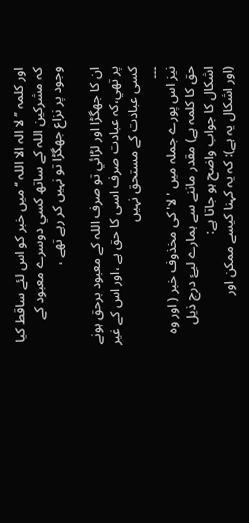اور کلمہ ’’ لا الہ الا اللہ ‘‘ ميں خبر کو اس لئے ساقط کيا کہ مشرکين اللہ کے ساتھ کسي دوسرے معبود کے وجود پر نزاع جھگڑا تو نہيں کر رہے تھے ،

ان کا جھگڑا اور لڑائي تو صرف اللہ کے معبود برحق ہونے پر تھي،کہ عبادت صرف اسی کا حق ہے ،اور اس کے غير کسی عبادت کے مستحق نہيں
۔۔۔
نیز اس پورے جملہ میں 'لا' کی مخذوف خبر ( اور وہ حق کا کلمہ ہے) مقدر ماننے سے ہمارے لیۓ درج ذیل اشکال کا جواب واضح ہو جاتا ہے:
(اور اشکال یہ ہے): کہ یہ کہنا کیسے ممکن اور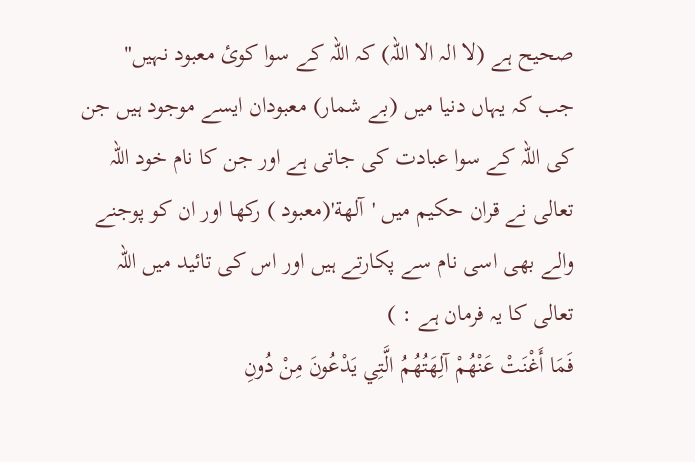صحیح ہے (لا الہ الا اللہ) کہ اللہ کے سوا کوئ معبود نہیں"
جب کہ یہاں دنیا میں (بے شمار) معبودان ایسے موجود ہیں جن کی اللہ کے سوا عبادت کی جاتی ہے اور جن کا نام خود اللہ تعالی نے قران حکیم میں 'آلهة'(معبود ) رکھا اور ان کو پوجنے والے بھی اسی نام سے پکارتے ہیں اور اس کی تائید میں اللہ تعالی کا یہ فرمان ہے : )
فَمَا أَغْنَتْ عَنْهُمْ آلِهَتُهُمُ الَّتِي يَدْعُونَ مِنْ دُونِ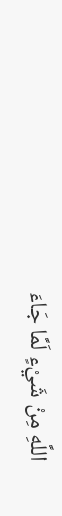اللَّهِ مِنْ شَيْءٍ لَمَّا جَاءَ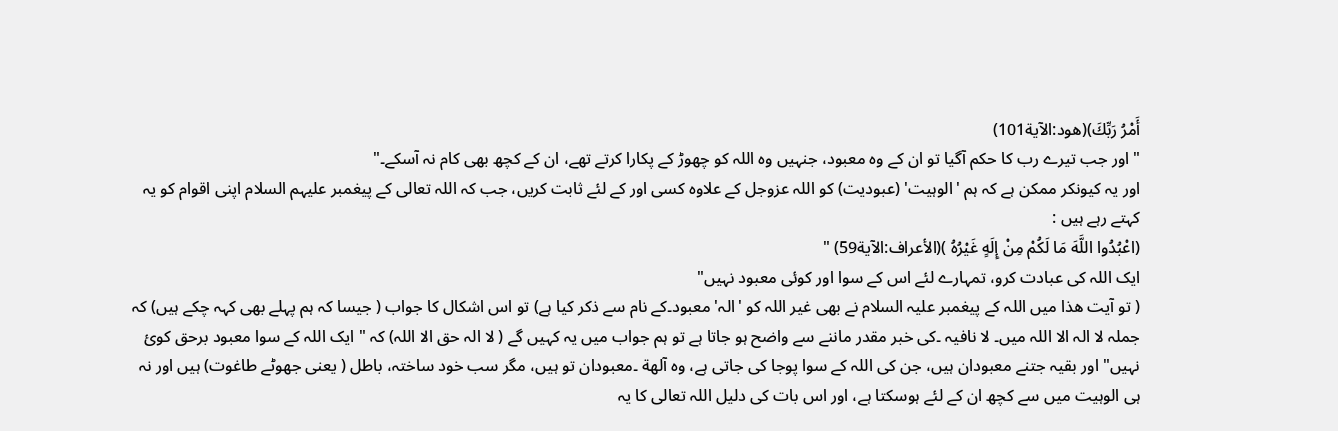أَمْرُ رَبِّكَ)(هود:الآية101)
" اور جب تیرے رب کا حکم آگيا تو ان کے وہ معبود، جنہیں وہ اللہ کو چھوڑ کے پکارا کرتے تھے، ان کے کچھ بھی کام نہ آسکے۔"
اور یہ کیونکر ممکن ہے کہ ہم 'الوہیت' (عبودیت) کو اللہ عزوجل کے علاوہ کسی اور کے لئے ثابت کریں، جب کہ اللہ تعالی کے پیغمبر علیہم السلام اپنی اقوام کو یہ کہتے رہے ہیں :
(اعْبُدُوا اللَّهَ مَا لَكُمْ مِنْ إِلَهٍ غَيْرُهُ )(الأعراف:الآية59) "
ایک اللہ کی عبادت کرو، تمہارے لئے اس کے سوا اور کوئی معبود نہیں"
( تو آیت ھذا میں اللہ کے پیغمبر علیہ السلام نے بھی غیر اللہ کو 'الہ' معبود۔کے نام سے ذکر کیا ہے) تو اس اشکال کا جواب ( جیسا کہ ہم پہلے بھی کہہ چکے ہیں) کہ جملہ لا الہ الا اللہ میں۔ لا نافیہ ۔کی خبر مقدر ماننے سے واضح ہو جاتا ہے تو ہم جواب میں یہ کہیں گے ( لا الہ حق الا اللہ) کہ " ایک اللہ کے سوا معبود برحق کوئ نہیں" اور بقیہ جتنے معبودان ہیں، جن کی اللہ کے سوا پوجا کی جاتی ہے، وہ آلهة ۔معبودان تو ہیں، مگر سب خود ساختہ، باطل ( یعنی جھوٹے طاغوت) ہیں اور نہ ہی الوہیت میں سے کچھ ان کے لئے ہوسکتا ہے، اور اس بات کی دلیل اللہ تعالی کا یہ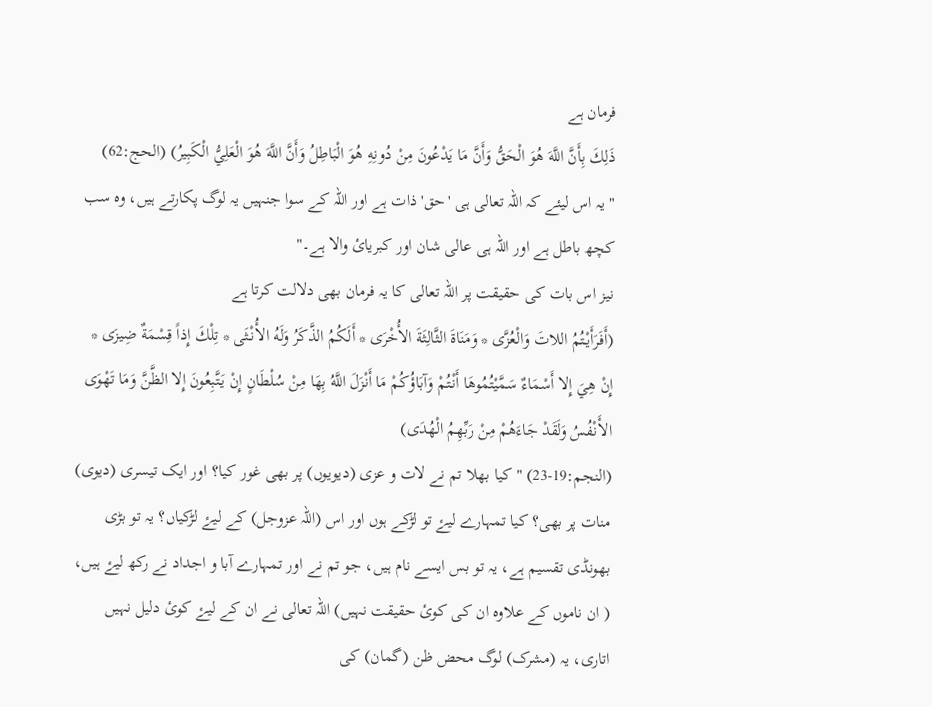فرمان ہے
ذَلِكَ بِأَنَّ اللَّهَ هُوَ الْحَقُّ وَأَنَّ مَا يَدْعُونَ مِنْ دُونِهِ هُوَ الْبَاطِلُ وَأَنَّ اللَّهَ هُوَ الْعَلِيُّ الْكَبِيرُ) (الحج:62)
" یہ اس لیئے کہ اللہ تعالی ہی 'حق' ذات ہے اور اللہ کے سوا جنہیں یہ لوگ پکارتے ہیں، وہ سب کچھ باطل ہے اور اللہ ہی عالی شان اور کبریائ والا ہے۔"
نیز اس بات کی حقیقت پر اللہ تعالی کا یہ فرمان بھی دلالت کرتا ہے
(أَفَرَأَيْتُمُ اللاتَ وَالْعُزَّى * وَمَنَاةَ الثَّالِثَةَ الأُخْرَى * أَلَكُمُ الذَّكَرُ وَلَهُ الأُنْثَى * تِلْكَ إِذاً قِسْمَةٌ ضِيزَى * إِنْ هِيَ إِلا أَسْمَاءٌ سَمَّيْتُمُوهَا أَنْتُمْ وَآبَاؤُكُمْ مَا أَنْزَلَ اللَّهُ بِهَا مِنْ سُلْطَانٍ إِنْ يَتَّبِعُونَ إِلا الظَّنَّ وَمَا تَهْوَى الأَنْفُسُ وَلَقَدْ جَاءَهُمْ مِنْ رَبِّهِمُ الْهُدَى)
(النجم:19-23) " کیا بھلا تم نے لات و عزی (دیویوں) پر بھی غور کیا؟ اور ایک تیسری (دیوی) منات پر بھی؟ کیا تمہارے لیۓ تو لڑکے ہوں اور اس (اللہ عزوجل) کے لیۓ لڑکیاں؟ یہ تو بڑی بھونڈی تقسیم ہے، یہ تو بس ایسے نام ہیں، جو تم نے اور تمہارے آبا و اجداد نے رکھ لیۓ ہیں، ( ان ناموں کے علاوہ ان کی کوئ حقیقت نہیں) اللہ تعالی نے ان کے لیۓ کوئ دلیل نہیں اتاری، یہ (مشرک) لوگ محض ظن (گمان) کی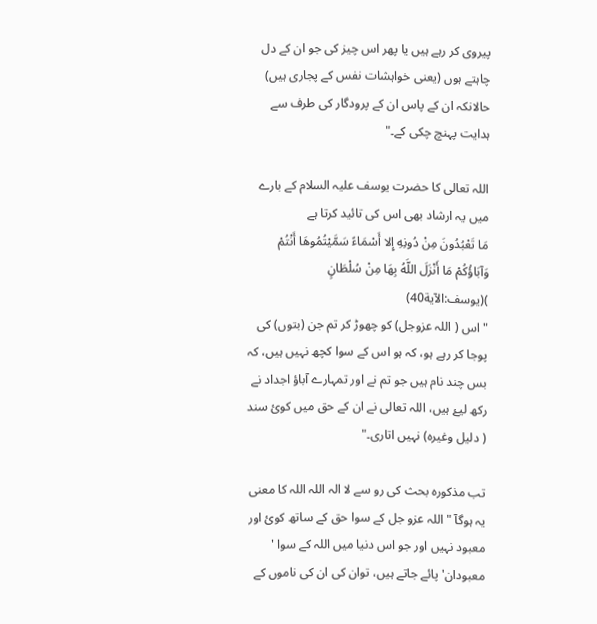پیروی کر رہے ہیں یا پھر اس چیز کی جو ان کے دل چاہتے ہوں (یعنی خواہشات نفس کے پجاری ہیں) حالانکہ ان کے پاس ان کے پرودگار کی طرف سے ہدایت پہنچ چکی کے۔"

اللہ تعالی کا حضرت یوسف علیہ السلام کے بارے میں یہ ارشاد بھی اس کی تائید کرتا ہے
مَا تَعْبُدُونَ مِنْ دُونِهِ إِلا أَسْمَاءً سَمَّيْتُمُوهَا أَنْتُمْ وَآبَاؤُكُمْ مَا أَنْزَلَ اللَّهُ بِهَا مِنْ سُلْطَانٍ )(يوسف:الآية40)
" اس ( اللہ عزوجل) کو چھوڑ کر تم جن (بتوں) کی پوجا کر رہے ہو، کہ ہو اس کے سوا کچھ نہیں ہیں، کہ بس چند نام ہیں جو تم نے اور تمہارے آباؤ اجداد نے رکھ لیۓ ہیں، اللہ تعالی نے ان کے حق میں کوئ سند ( دلیل وغیرہ) نہیں اتاری۔"

تب مذکورہ بحث کی رو سے لا الہ اللہ اللہ کا معنی یہ ہوگآ " اللہ عزو جل کے سوا حق کے ساتھ کوئ اور معبود نہیں اور جو اس دنیا میں اللہ کے سوا ' معبودان' پائے جاتے ہیں، توان کی ان کی ناموں کے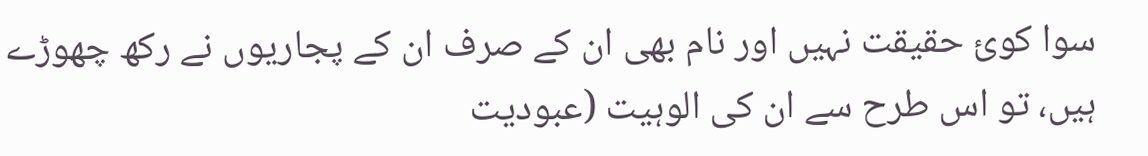سوا کوئ حقیقت نہیں اور نام بھی ان کے صرف ان کے پجاریوں نے رکھ چھوڑے ہیں، تو اس طرح سے ان کی الوہیت (عبودیت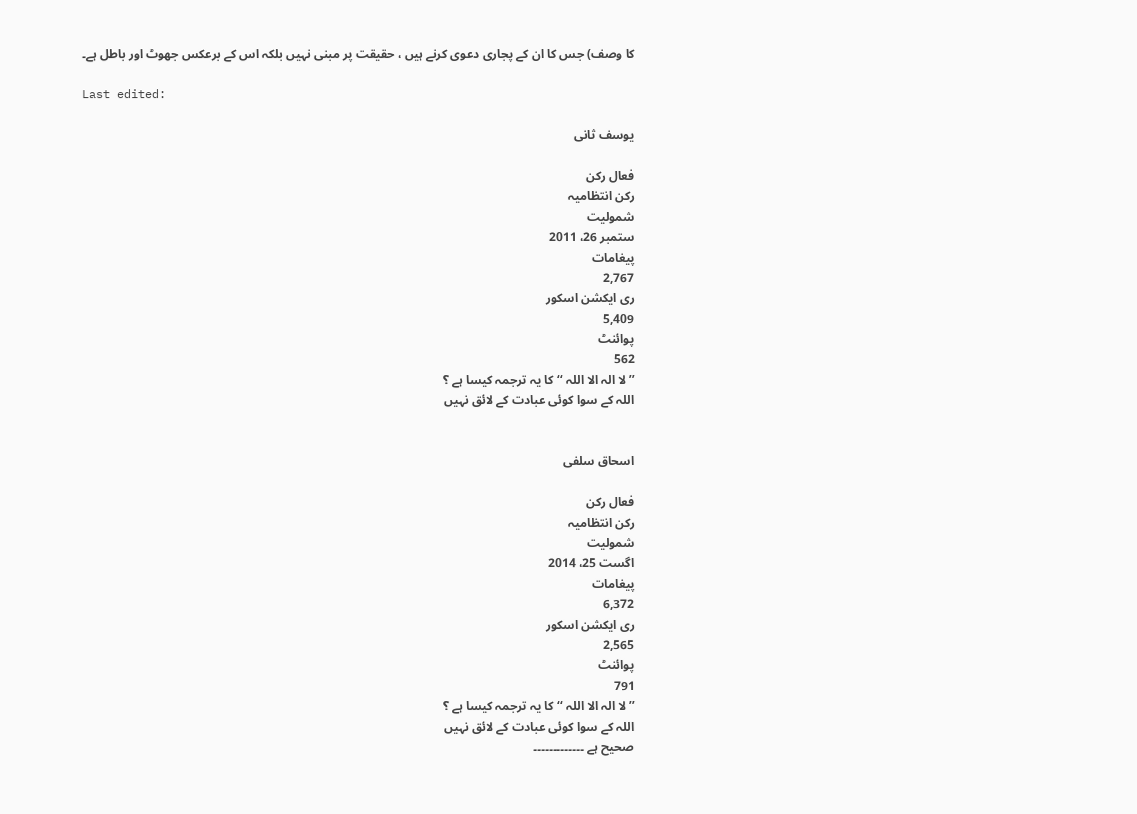کا وصف) جس کا ان کے پجاری دعوی کرنے ہیں ، حقیقت پر مبنی نہیں بلکہ اس کے برعکس جھوٹ اور باطل ہے۔

Last edited:

یوسف ثانی

فعال رکن
رکن انتظامیہ
شمولیت
ستمبر 26، 2011
پیغامات
2,767
ری ایکشن اسکور
5,409
پوائنٹ
562
’’ لا الہ الا اللہ ‘‘ کا یہ ترجمہ کیسا ہے ؟
اللہ کے سوا کوئی عبادت کے لائق نہیں


اسحاق سلفی

فعال رکن
رکن انتظامیہ
شمولیت
اگست 25، 2014
پیغامات
6,372
ری ایکشن اسکور
2,565
پوائنٹ
791
’’ لا الہ الا اللہ ‘‘ کا یہ ترجمہ کیسا ہے ؟
اللہ کے سوا کوئی عبادت کے لائق نہیں
صحیح ہے ۔۔۔۔۔۔۔۔۔۔۔۔۔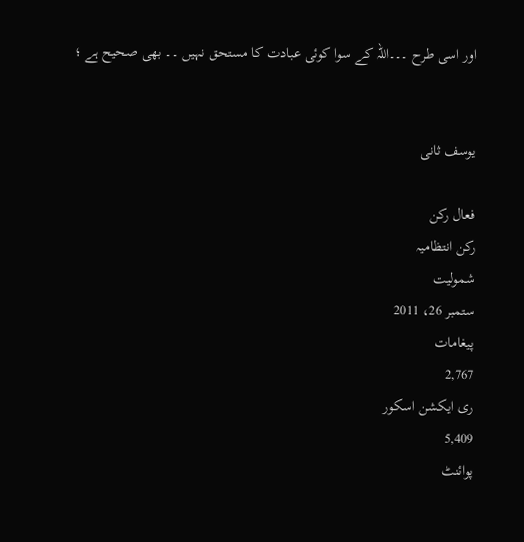اور اسی طرح ۔۔۔اللہ کے سوا کوئی عبادت کا مستحق نہیں ۔۔ بھی صحیح ہے ؛


یوسف ثانی

فعال رکن
رکن انتظامیہ
شمولیت
ستمبر 26، 2011
پیغامات
2,767
ری ایکشن اسکور
5,409
پوائنٹ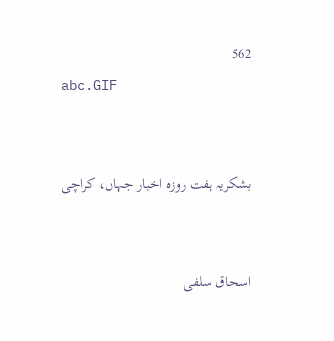562
abc.GIF


بشکریہ ہفت روزہ اخبار جہاں، کراچی


اسحاق سلفی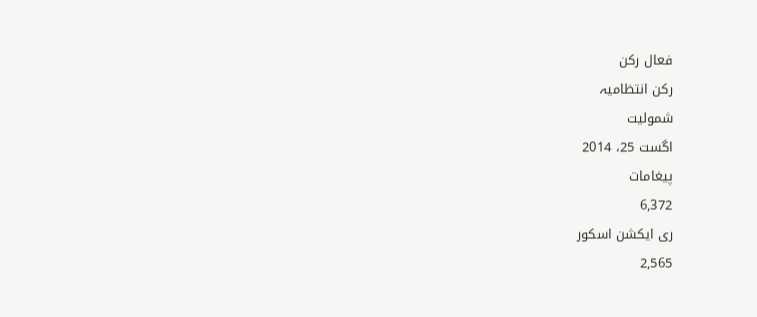فعال رکن
رکن انتظامیہ
شمولیت
اگست 25، 2014
پیغامات
6,372
ری ایکشن اسکور
2,565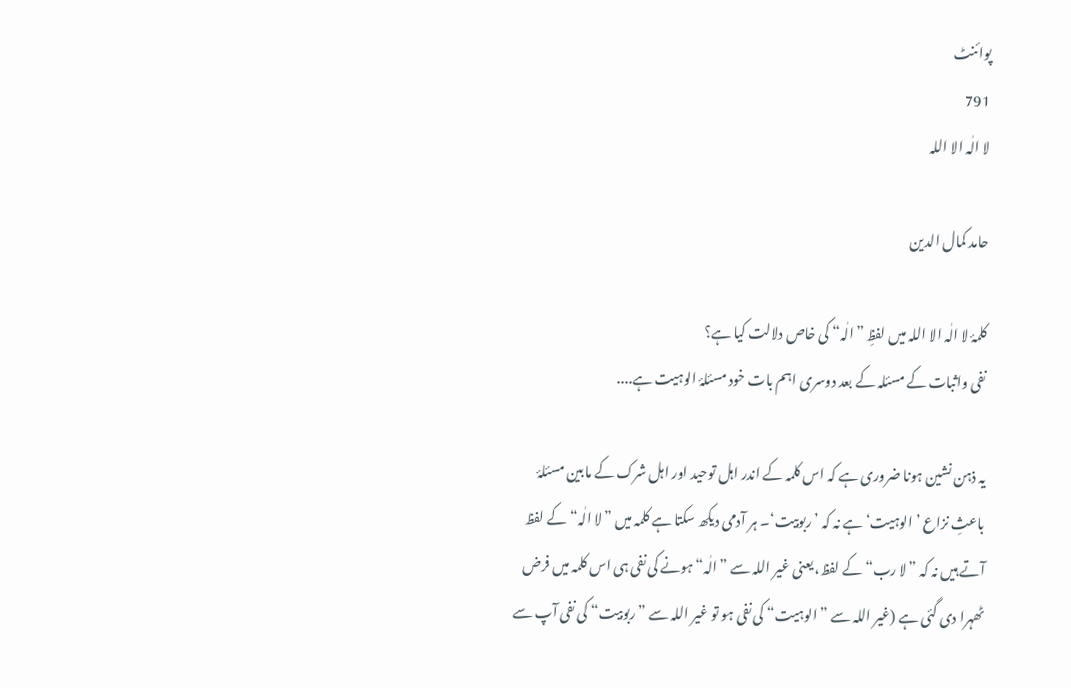پوائنٹ
791
لا الٰہ الا اللہ

حامد کمال الدین

کلمۂ لا الٰہ الا اللہ میں لفظِ ”الٰہ“ کی خاص دلالت کیا ہے؟
نفی واثبات کے مسئلہ کے بعد دوسری اہم بات خود مسئلۂ الوہیت ہے....

یہ ذہن نشین ہونا ضروری ہے کہ اس کلمہ کے اندر اہل توحید اور اہل شرک کے مابین مسئلۂ باعثِ نزاع ’الوہیت‘ ہے نہ کہ ’ربوبیت‘۔ ہر آدمی دیکھ سکتا ہے کلمہ میں ”لا الٰہ“ کے لفظ آتے ہیں نہ کہ ”لا رب“ کے لفظ، یعنی غیر اللہ سے ”الٰہ“ ہونے کی نفی ہی اس کلمہ میں فرض ٹھہرا دی گئی ہے (غیر اللہ سے ”الوہیت“ کی نفی ہو تو غیر اللہ سے ”ربوبیت“ کی نفی آپ سے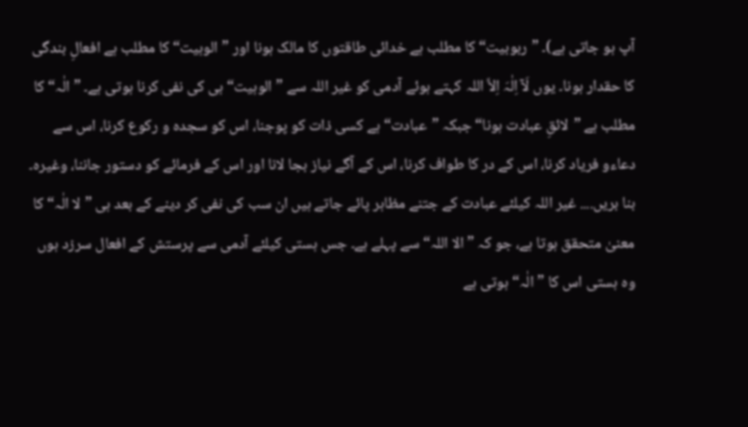آپ ہو جاتی ہے)۔ ”ربوبیت“ کا مطلب ہے خدائی طاقتوں کا مالک ہونا اور ”الوہیت“ کا مطلب ہے افعالِ بندگی کا حقدار ہونا۔ یوں لَآ اِلٰہَ اِلاَّ اللہ کہتے ہوئے آدمی کو غیر اللہ سے ”الوہیت“ ہی کی نفی کرنا ہوتی ہے۔ ”الٰہ“ کا مطلب ہے ”لائقِ عبادت ہونا“ جبکہ ”عبادت“ ہے کسی ذات کو پوجنا، اس کو سجدہ و رکوع کرنا، اس سے دعاءو فریاد کرنا، اس کے در کا طواف کرنا، اس کے آگے نیاز بجا لانا اور اس کے فرمائے کو دستور جاننا، وغیرہ۔ بنا بریں.... غیر اللہ کیلئے عبادت کے جتنے مظاہر پائے جاتے ہیں ان سب کی نفی کر دینے کے بعد ہی ”لا الٰہ“ کا معنیٰ متحقق ہوتا ہے، جو کہ ”الا اللہ“ سے پہلے ہے۔ جس ہستی کیلئے آدمی سے پرستش کے افعال سرزد ہوں وہ ہستی اس کا ”الٰہ“ ہوتی ہے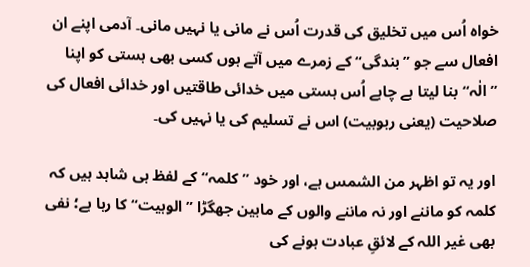خواہ اُس میں تخلیق کی قدرت اُس نے مانی یا نہیں مانی۔ آدمی اپنے ان افعال سے جو ”بندگی“ کے زمرے میں آتے ہوں کسی بھی ہستی کو اپنا ”الٰہ“ بنا لیتا ہے چاہے اُس ہستی میں خدائی طاقتیں اور خدائی افعال کی صلاحیت (یعنی ربوبیت) اس نے تسلیم کی یا نہیں کی۔

اور یہ تو اظہر من الشمس ہے، اور خود ”کلمہ“ کے لفظ ہی شاہد ہیں کہ کلمہ کو ماننے اور نہ ماننے والوں کے مابین جھگڑا ”الوہیت“ کا رہا ہے؛ نفی بھی غیر اللہ کے لائقِ عبادت ہونے کی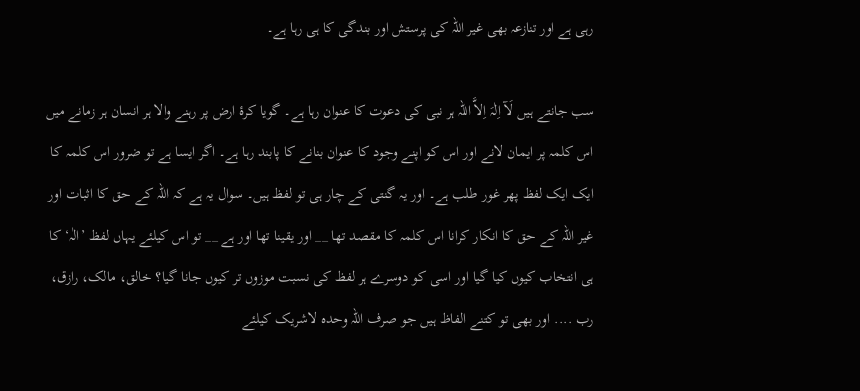رہی ہے اور تنازعہ بھی غیر اللہ کی پرستش اور بندگی کا ہی رہا ہے۔

سب جانتے ہیں لَآ اِلٰہَ اِلاَّ اللہ ہر نبی کی دعوت کا عنوان رہا ہے۔ گویا کرۂ ارض پر رہنے والا ہر انسان ہر زمانے میں اس کلمہ پر ایمان لانے اور اس کو اپنے وجود کا عنوان بنانے کا پابند رہا ہے۔ اگر ایسا ہے تو ضرور اس کلمہ کا ایک ایک لفظ پھر غور طلب ہے۔ اور یہ گنتی کے چار ہی تو لفظ ہیں۔ سوال یہ ہے کہ اللہ کے حق کا اثبات اور غیر اللہ کے حق کا انکار کرانا اس کلمہ کا مقصد تھا __ اور یقینا تھا اور ہے __ تو اس کیلئے یہاں لفظ ’الٰہ‘ کا ہی انتخاب کیوں کیا گیا اور اسی کو دوسرے ہر لفظ کی نسبت موزوں تر کیوں جانا گیا؟ خالق، مالک، رازق، رب .... اور بھی تو کتنے الفاظ ہیں جو صرف اللہ وحدہ لاشریک کیلئے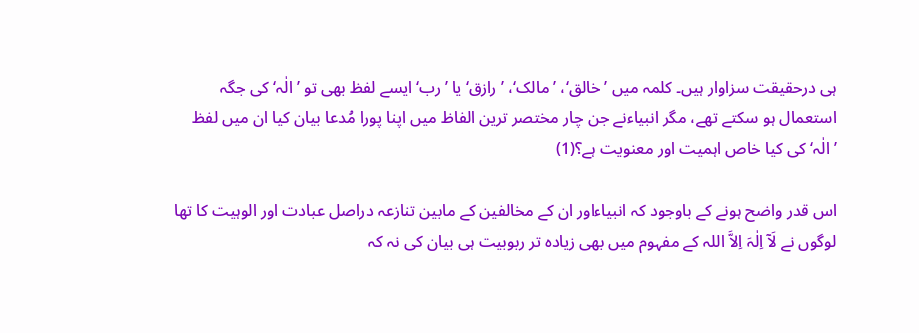ہی درحقیقت سزاوار ہیں۔ کلمہ میں ’خالق‘، ’مالک‘، ’رازق‘ یا ’رب‘ ایسے لفظ بھی تو ’الٰہ‘ کی جگہ استعمال ہو سکتے تھے، مگر انبیاءنے جن چار مختصر ترین الفاظ میں اپنا پورا مُدعا بیان کیا ان میں لفظ ’الٰہ‘ کی کیا خاص اہمیت اور معنویت ہے؟(1)

اس قدر واضح ہونے کے باوجود کہ انبیاءاور ان کے مخالفین کے مابین تنازعہ دراصل عبادت اور الوہیت کا تھا لوگوں نے لَآ اِلٰہَ اِلاَّ اللہ کے مفہوم میں بھی زیادہ تر ربوبیت ہی بیان کی نہ کہ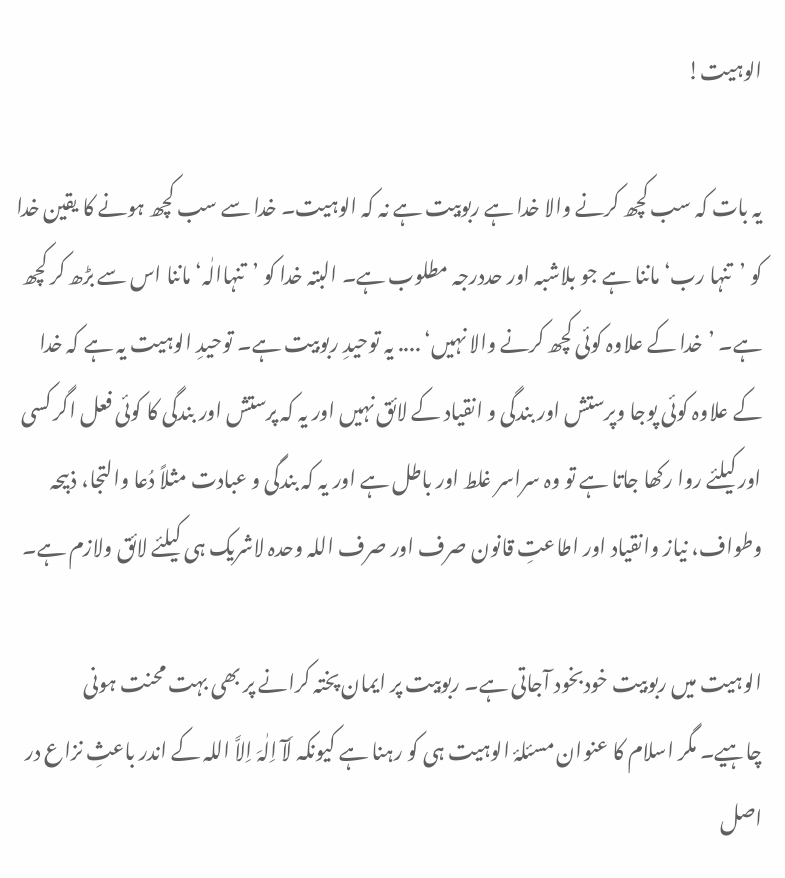الوہیت!

یہ بات کہ سب کچھ کرنے والا خدا ہے ربوبیت ہے نہ کہ الوہیت۔ خدا سے سب کچھ ہونے کا یقین خدا کو ’تنہا رب‘ ماننا ہے جو بلاشبہ اور حددرجہ مطلوب ہے۔ البتہ خدا کو ’تنہاالٰہ‘ ماننا اس سے بڑھ کر کچھ ہے۔ ’خدا کے علاوہ کوئی کچھ کرنے والا نہیں‘ .... یہ توحیدِ ربوبیت ہے۔ توحیدِ الوہیت یہ ہے کہ خدا کے علاوہ کوئی پوجا وپرستش اور بندگی و انقیاد کے لائق نہیں اور یہ کہ پرستش اور بندگی کا کوئی فعل اگر کسی اور کیلئے روا رکھا جاتا ہے تو وہ سراسر غلط اور باطل ہے اور یہ کہ بندگی و عبادت مثلاً دُعا والتجا، ذبیحہ وطواف، نیاز وانقیاد اور اطاعتِ قانون صرف اور صرف اللہ وحدہ لاشریک ہی کیلئے لائق ولازم ہے۔

الوہیت میں ربوبیت خودبخود آجاتی ہے۔ ربوبیت پر ایمان پختہ کرانے پر بھی بہت محنت ہونی چاہیے۔ مگر اسلام کا عنوان مسئلۂ الوہیت ہی کو رہنا ہے کیونکہ لَآ اِلٰہَ اِلاَّ اللہ کے اندر باعثِ نزاع در اصل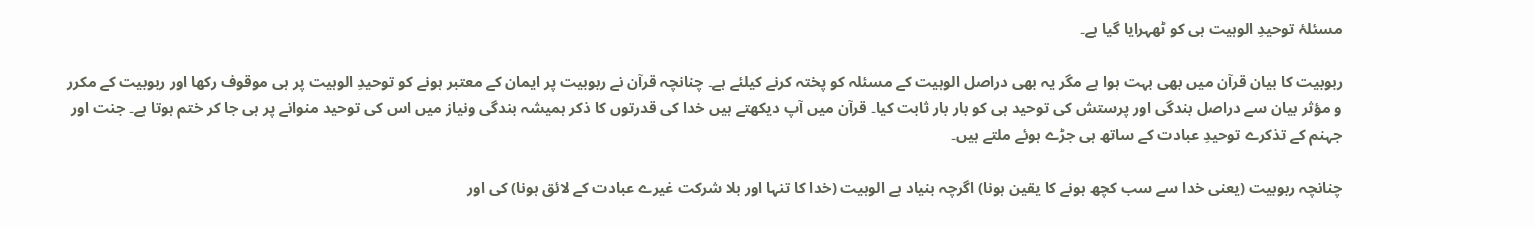مسئلۂ توحیدِ الوہیت ہی کو ٹھہرایا گیا ہے۔

ربوبیت کا بیان قرآن میں بھی بہت ہوا ہے مگر یہ بھی دراصل الوہیت کے مسئلہ کو پختہ کرنے کیلئے ہے۔ چنانچہ قرآن نے ربوبیت پر ایمان کے معتبر ہونے کو توحیدِ الوہیت پر ہی موقوف رکھا اور ربوبیت کے مکرر و مؤثر بیان سے دراصل بندگی اور پرستش کی توحید ہی کو بار بار ثابت کیا۔ قرآن میں آپ دیکھتے ہیں خدا کی قدرتوں کا ذکر ہمیشہ بندگی ونیاز میں اس کی توحید منوانے پر ہی جا کر ختم ہوتا ہے۔ جنت اور جہنم کے تذکرے توحیدِ عبادت کے ساتھ ہی جڑے ہوئے ملتے ہیں۔

چنانچہ ربوبیت (یعنی خدا سے سب کچھ ہونے کا یقین ہونا) اگرچہ بنیاد ہے الوہیت (خدا کا تنہا اور بلا شرکت غیرے عبادت کے لائق ہونا) کی اور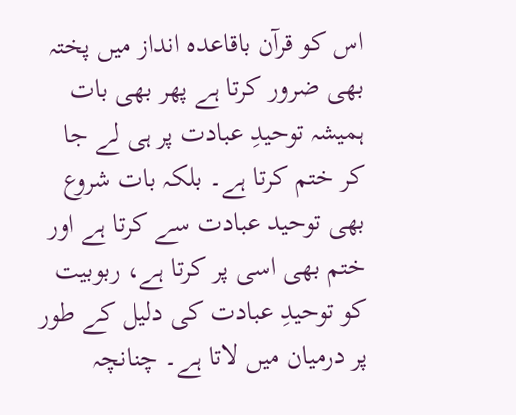اس کو قرآن باقاعدہ انداز میں پختہ بھی ضرور کرتا ہے پھر بھی بات ہمیشہ توحیدِ عبادت پر ہی لے جا کر ختم کرتا ہے۔ بلکہ بات شروع بھی توحید عبادت سے کرتا ہے اور ختم بھی اسی پر کرتا ہے، ربوبیت کو توحیدِ عبادت کی دلیل کے طور پر درمیان میں لاتا ہے۔ چنانچہ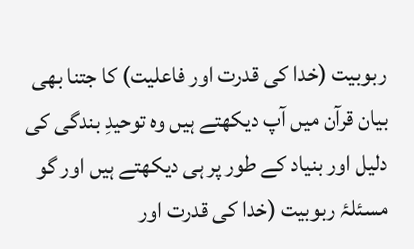ربوبیت (خدا کی قدرت اور فاعلیت) کا جتنا بھی بیان قرآن میں آپ دیکھتے ہیں وہ توحیدِ بندگی کی دلیل اور بنیاد کے طور پر ہی دیکھتے ہیں اور گو مسئلۂ ربوبیت (خدا کی قدرت اور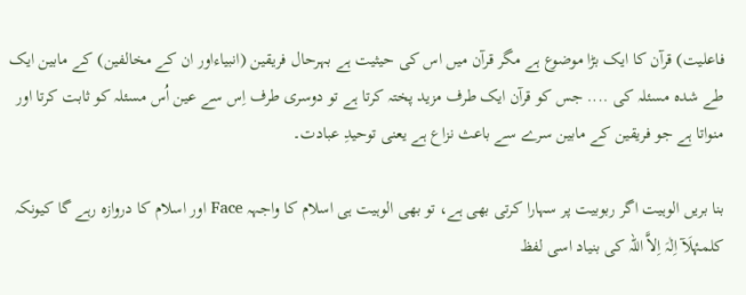فاعلیت) قرآن کا ایک بڑا موضوع ہے مگر قرآن میں اس کی حیثیت ہے بہرحال فریقین (انبیاءاور ان کے مخالفین) کے مابین ایک طے شدہ مسئلہ کی .... جس کو قرآن ایک طرف مزید پختہ کرتا ہے تو دوسری طرف اِس سے عین اُس مسئلہ کو ثابت کرتا اور منواتا ہے جو فریقین کے مابین سرے سے باعث نزاع ہے یعنی توحیدِ عبادت۔

بنا بریں الوہیت اگر ربوبیت پر سہارا کرتی بھی ہے، تو بھی الوہیت ہی اسلام کا واجہہ Face اور اسلام کا دروازہ رہے گا کیونکہ کلمۂلَآ اِلٰہَ اِلاَّ اللہ کی بنیاد اسی لفظ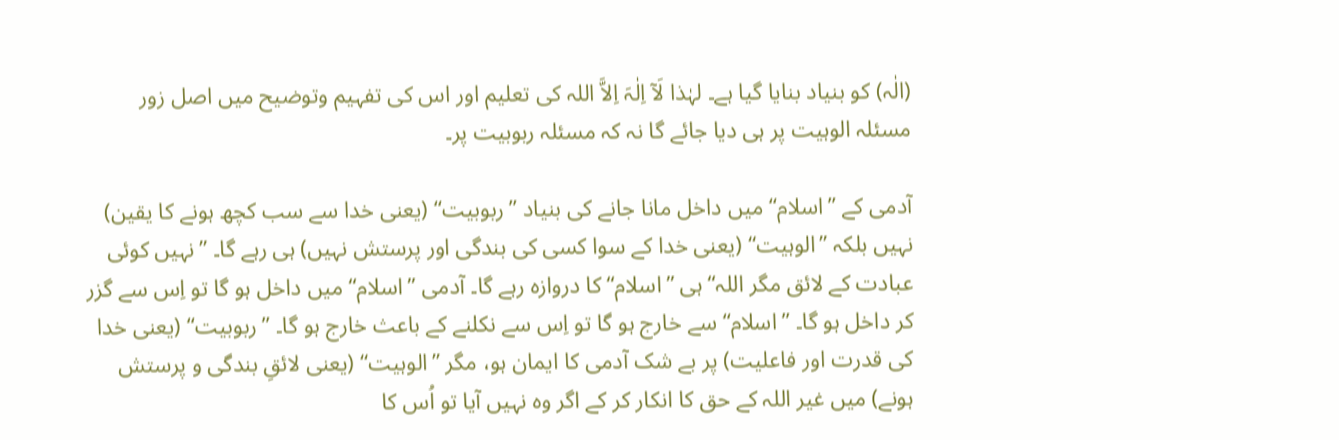(الٰہ) کو بنیاد بنایا گیا ہے۔ لہٰذا لَآ اِلٰہَ اِلاَّ اللہ کی تعلیم اور اس کی تفہیم وتوضیح میں اصل زور مسئلہ الوہیت پر ہی دیا جائے گا نہ کہ مسئلہ ربوبیت پر۔

آدمی کے ”اسلام“ میں داخل مانا جانے کی بنیاد ”ربوبیت“ (یعنی خدا سے سب کچھ ہونے کا یقین) نہیں بلکہ ”الوہیت“ (یعنی خدا کے سوا کسی کی بندگی اور پرستش نہیں) ہی رہے گا۔ ”نہیں کوئی عبادت کے لائق مگر اللہ“ ہی ”اسلام“ کا دروازہ رہے گا۔ آدمی ”اسلام“ میں داخل ہو گا تو اِس سے گزر کر داخل ہو گا۔ ”اسلام“ سے خارج ہو گا تو اِس سے نکلنے کے باعث خارج ہو گا۔ ”ربوبیت“ (یعنی خدا کی قدرت اور فاعلیت) پر بے شک آدمی کا ایمان ہو، مگر ”الوہیت“ (یعنی لائقِ بندگی و پرستش ہونے) میں غیر اللہ کے حق کا انکار کر کے اگر وہ نہیں آیا تو اُس کا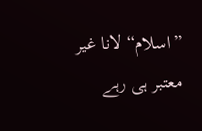”اسلام“ لانا غیر معتبر ہی رہے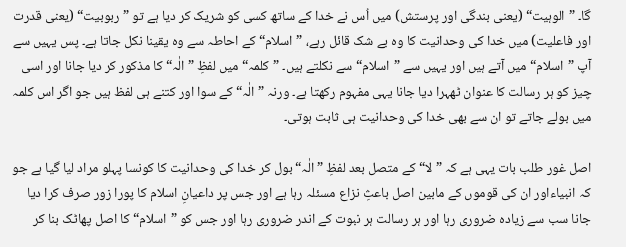گا۔ ”الوہیت“ (یعنی بندگی اور پرستش) میں اُس نے خدا کے ساتھ کسی کو شریک کر دیا ہے تو ”ربوبیت“ (یعنی قدرت اور فاعلیت) میں خدا کی وحدانیت کا وہ بے شک قائل رہے، ”اسلام“ کے احاطہ سے وہ یقینا نکل جاتا ہے۔ پس یہیں سے آپ ”اسلام“ میں آتے ہیں اور یہیں سے ”اسلام“ سے نکلتے ہیں۔ ”کلمہ“ میں لفظِ ”الٰہ“ کا مذکور کر دیا جانا اور اسی چیز کو ہر رسالت کا عنوان ٹھہرا دیا جانا یہی مفہوم رکھتا ہے۔ ورنہ ”الٰہ“ کے سوا اور کتنے ہی لفظ ہیں جو اگر اس کلمہ میں بولے جاتے تو ان سے بھی خدا کی وحدانیت ہی ثابت ہوتی۔

اصل غور طلب بات یہی ہے کہ ”لا“ کے متصل بعد لفظِ ”الٰہ“ بول کر خدا کی وحدانیت کا کونسا پہلو مراد لیا گیا ہے جو کہ انبیاءاور ان کی قوموں کے مابین اصل باعثِ نزاع مسئلہ رہا ہے اور جس پر داعیانِ اسلام کا پورا زور صرف کرا دیا جانا سب سے زیادہ ضروری رہا اور ہر رسالت ہر نبوت کے اندر ضروری رہا اور جس کو ”اسلام“ کا اصل پھاٹک بنا کر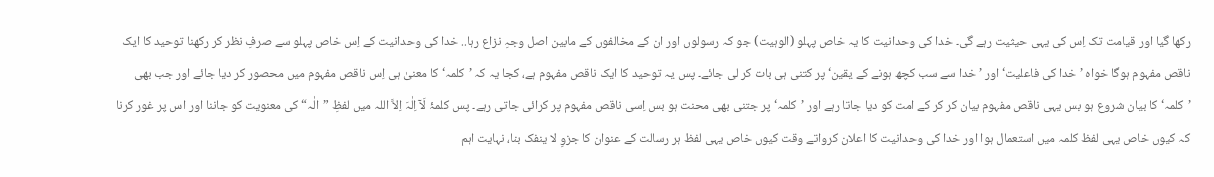رکھا گیا اور قیامت تک اِس کی یہی حیثیت رہے گی۔ خدا کی وحدانیت کا یہ خاص پہلو (الوہیت) جو کہ رسولوں اور ان کے مخالفوں کے مابین اصل وجہِ نزاع رہا.. خدا کی وحدانیت کے اِس خاص پہلو سے صرفِ نظر کر رکھنا توحید کا ایک ناقص مفہوم ہوگا خواہ ’خدا کی فاعلیت‘ اور ’خدا سے سب کچھ ہونے کے یقین‘ پر کتنی ہی بات کر لی جائے۔ پس یہ توحید کا ایک ناقص مفہوم ہے، کجا یہ کہ ’کلمہ‘ کا معنیٰ ہی اِس ناقص مفہوم میں محصور کر دیا جائے اور جب بھی ’کلمہ‘ کا بیان شروع ہو بس یہی ناقص مفہوم بیان کر کر کے امت کو دیا جاتا رہے اور ’کلمہ‘ پر جتنی بھی محنت ہو بس اِسی ناقص مفہوم پر کرائی جاتی رہے۔ پس کلمۂ لَآ اِلٰہَ اِلاَّ اللہ میں لفظِ ”الٰہ“ کی معنویت کو جاننا اور اس پر غور کرنا کہ کیوں خاص یہی لفظ کلمہ میں استعمال ہوا اور خدا کی وحدانیت کا اعلان کرواتے وقت کیوں خاص یہی لفظ ہر رسالت کے عنوان کا جزوِ لا ینفک بنا، نہایت اہم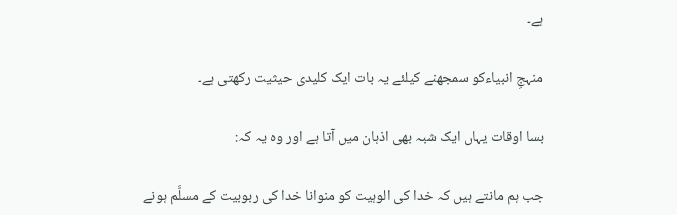ہے۔

منہجِ انبیاءکو سمجھنے کیلئے یہ بات ایک کلیدی حیثیت رکھتی ہے۔

بسا اوقات یہاں ایک شبہ بھی اذہان میں آتا ہے اور وہ یہ کہ:

جب ہم مانتے ہیں کہ خدا کی الوہیت کو منوانا خدا کی ربوبیت کے مسلَّم ہونے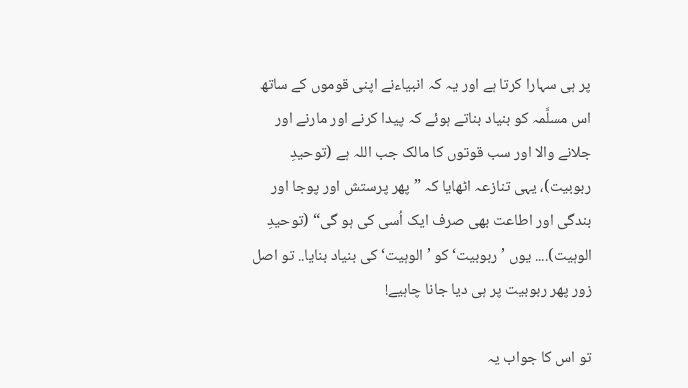پر ہی سہارا کرتا ہے اور یہ کہ انبیاءنے اپنی قوموں کے ساتھ اس مسلَّمہ کو بنیاد بناتے ہوئے کہ پیدا کرنے اور مارنے اور جلانے والا اور سب قوتوں کا مالک جب اللہ ہے (توحیدِ ربوبیت)، یہی تنازعہ اٹھایا کہ ”پھر پرستش اور پوجا اور بندگی اور اطاعت بھی صرف ایک اُسی کی ہو گی“ (توحیدِ الوہیت).... یوں ’ربوبیت‘ کو ’الوہیت‘ کی بنیاد بنایا.. تو اصل زور پھر ربوبیت پر ہی دیا جانا چاہیے!

تو اس کا جواب یہ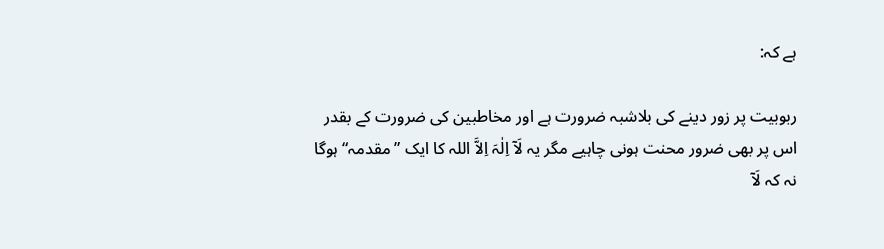ہے کہ:

ربوبیت پر زور دینے کی بلاشبہ ضرورت ہے اور مخاطبین کی ضرورت کے بقدر اس پر بھی ضرور محنت ہونی چاہیے مگر یہ لَآ اِلٰہَ اِلاَّ اللہ کا ایک ”مقدمہ“ ہوگا نہ کہ لَآ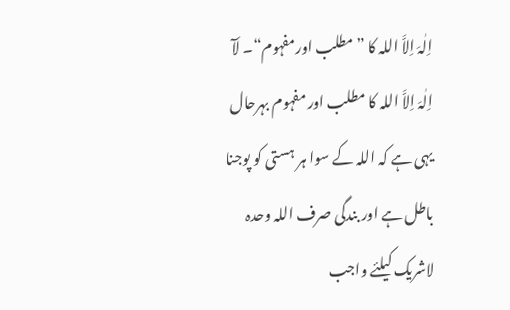اِلٰہَ اِلاَّ اللہ کا ”مطلب اورمفہوم“۔ لَآ اِلٰہَ اِلاَّ اللہ کا مطلب اور مفہوم بہرحال یہی ہے کہ اللہ کے سوا ہر ہستی کو پوجنا باطل ہے اور بندگی صرف اللہ وحدہ لاشریک کیلئے واجب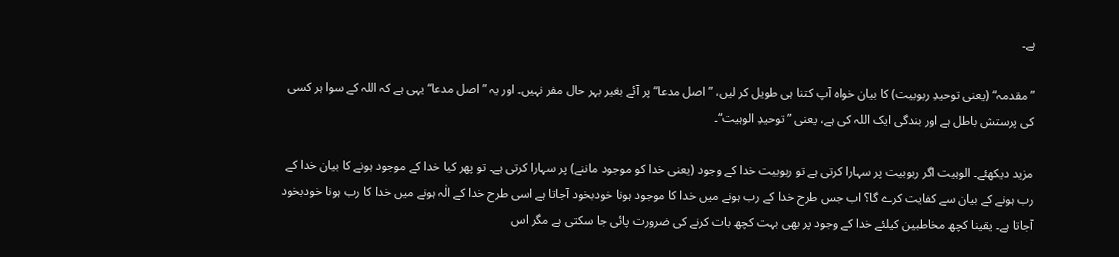ہے۔

”مقدمہ“ (یعنی توحیدِ ربوبیت) کا بیان خواہ آپ کتنا ہی طویل کر لیں، ”اصل مدعا“ پر آئے بغیر بہر حال مفر نہیں۔ اور یہ ”اصل مدعا“ یہی ہے کہ اللہ کے سوا ہر کسی کی پرستش باطل ہے اور بندگی ایک اللہ کی ہے، یعنی ”توحیدِ الوہیت“۔

مزید دیکھئے۔ الوہیت اگر ربوبیت پر سہارا کرتی ہے تو ربوبیت خدا کے وجود (یعنی خدا کو موجود ماننے) پر سہارا کرتی ہے۔ تو پھر کیا خدا کے موجود ہونے کا بیان خدا کے رب ہونے کے بیان سے کفایت کرے گا؟ اب جس طرح خدا کے رب ہونے میں خدا کا موجود ہونا خودبخود آجاتا ہے اسی طرح خدا کے الٰہ ہونے میں خدا کا رب ہونا خودبخود آجاتا ہے۔ یقینا کچھ مخاطبین کیلئے خدا کے وجود پر بھی بہت کچھ بات کرنے کی ضرورت پائی جا سکتی ہے مگر اس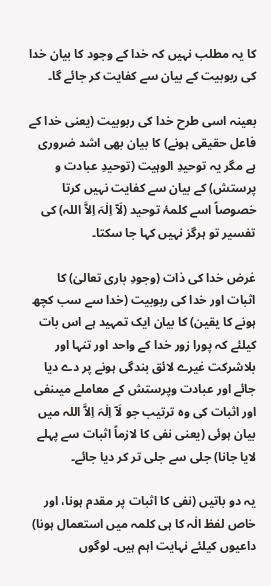کا یہ مطلب نہیں کہ خدا کے وجود کا بیان خدا کی ربوبیت کے بیان سے کفایت کر جائے گا۔

بعینہ اسی طرح خدا کی ربوبیت (یعنی خدا کے فاعل حقیقی ہونے) کا بیان بھی اشد ضروری ہے مگر یہ توحیدِ الوہیت (توحیدِ عبادت و پرستش) کے بیان سے کفایت نہیں کرتا خصوصاً اسے کلمۂ توحید (لَآ اِلٰہَ اِلاَّ اللہ) کی تفسیر تو ہرگز نہیں کہا جا سکتا۔

غرض خدا کی ذات (وجودِ باری تعالیٰ) کا اثبات اور خدا کی ربوبیت (خدا سے سب کچھ ہونے کا یقین) کا بیان ایک تمہید ہے اس بات کیلئے کہ پورا زور خدا کے واحد اور تنہا اور بلاشرکت غیرے لائق بندگی ہونے پر دے دیا جائے اور عبادت وپرستش کے معاملے میںنفی اور اثبات کی وہ ترتیب جو لَآ اِلٰہَ اِلاَّ اللہ میں بیان ہوئی (یعنی نفی کا لازماً اثبات سے پہلے لایا جانا) جلی سے جلی تر کر دیا جائے۔

یہ دو باتیں (نفی کا اثبات پر مقدم ہونا، اور خاص لفظ الٰہ کا ہی کلمہ میں استعمال ہونا) داعیوں کیلئے نہایت اہم ہیں۔ لوگوں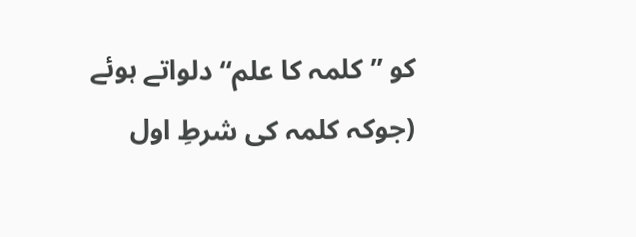کو ”کلمہ کا علم“ دلواتے ہوئے (جوکہ کلمہ کی شرطِ اول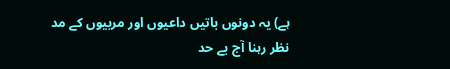ہے) یہ دونوں باتیں داعیوں اور مربیوں کے مد نظر رہنا آج بے حد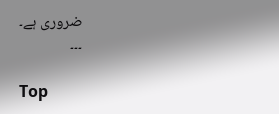ضروری ہے۔
۔۔۔

Top